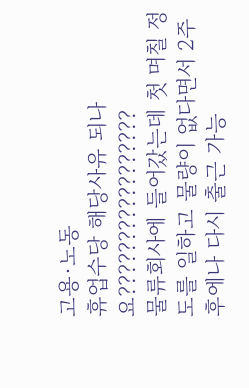고용·노동
휴업수당 해당사유 되나요?????????????????
물류회사에 들어갔는데 첫 며칠 정도를 일하고 물량이 없다면서 2주 후에나 다시 출근 가능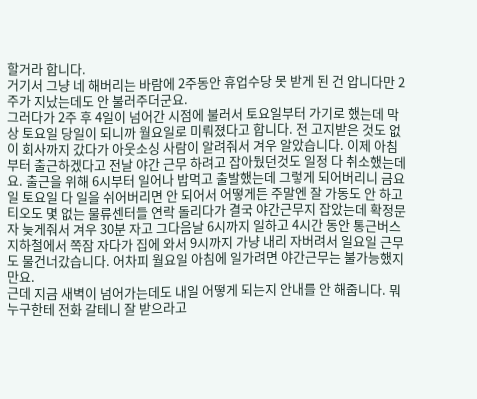할거라 합니다.
거기서 그냥 네 해버리는 바람에 2주동안 휴업수당 못 받게 된 건 압니다만 2주가 지났는데도 안 불러주더군요.
그러다가 2주 후 4일이 넘어간 시점에 불러서 토요일부터 가기로 했는데 막상 토요일 당일이 되니까 월요일로 미뤄졌다고 합니다. 전 고지받은 것도 없이 회사까지 갔다가 아웃소싱 사람이 알려줘서 겨우 알았습니다. 이제 아침부터 출근하겠다고 전날 야간 근무 하려고 잡아뒀던것도 일정 다 취소했는데요. 출근을 위해 6시부터 일어나 밥먹고 출발했는데 그렇게 되어버리니 금요일 토요일 다 일을 쉬어버리면 안 되어서 어떻게든 주말엔 잘 가동도 안 하고 티오도 몇 없는 물류센터들 연락 돌리다가 결국 야간근무지 잡았는데 확정문자 늦게줘서 겨우 30분 자고 그다음날 6시까지 일하고 4시간 동안 통근버스 지하철에서 쪽잠 자다가 집에 와서 9시까지 가냥 내리 자버려서 일요일 근무도 물건너갔습니다. 어차피 월요일 아침에 일가려면 야간근무는 불가능했지만요.
근데 지금 새벽이 넘어가는데도 내일 어떻게 되는지 안내를 안 해줍니다. 뭐 누구한테 전화 갈테니 잘 받으라고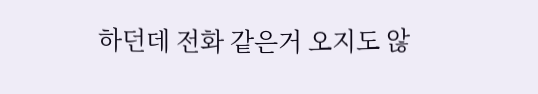하던데 전화 같은거 오지도 않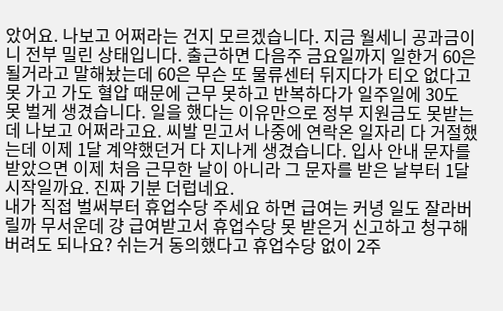았어요. 나보고 어쩌라는 건지 모르겠습니다. 지금 월세니 공과금이니 전부 밀린 상태입니다. 출근하면 다음주 금요일까지 일한거 60은 될거라고 말해놨는데 60은 무슨 또 물류센터 뒤지다가 티오 없다고 못 가고 가도 혈압 때문에 근무 못하고 반복하다가 일주일에 30도 못 벌게 생겼습니다. 일을 했다는 이유만으로 정부 지원금도 못받는데 나보고 어쩌라고요. 씨발 믿고서 나중에 연락온 일자리 다 거절했는데 이제 1달 계약했던거 다 지나게 생겼습니다. 입사 안내 문자를 받았으면 이제 처음 근무한 날이 아니라 그 문자를 받은 날부터 1달 시작일까요. 진짜 기분 더럽네요.
내가 직접 벌써부터 휴업수당 주세요 하면 급여는 커녕 일도 잘라버릴까 무서운데 걍 급여받고서 휴업수당 못 받은거 신고하고 청구해버려도 되나요? 쉬는거 동의했다고 휴업수당 없이 2주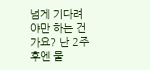넘게 기다려야만 하는 건가요? 난 2주후엔 물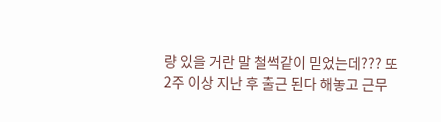량 있을 거란 말 철썩같이 믿었는데??? 또 2주 이상 지난 후 출근 된다 해놓고 근무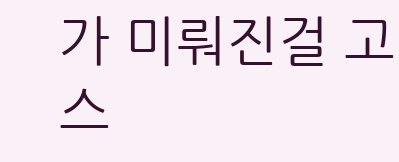가 미뤄진걸 고스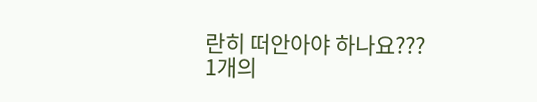란히 떠안아야 하나요???
1개의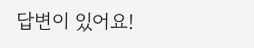답변이 있어요!